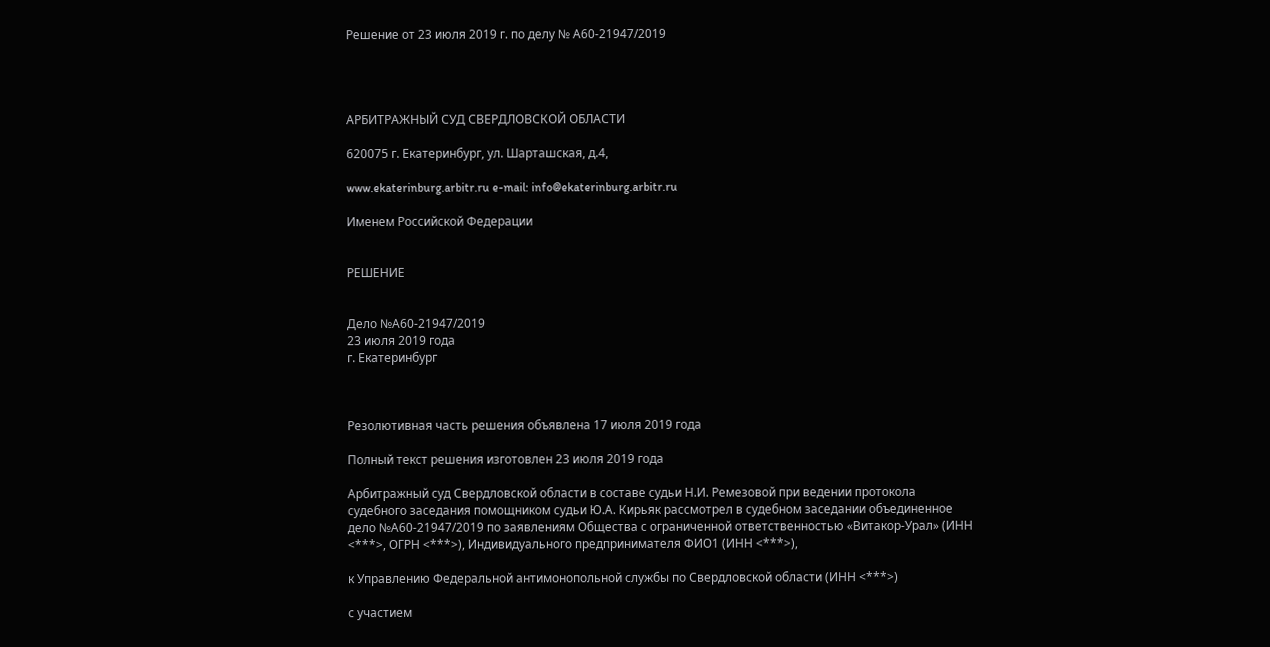Решение от 23 июля 2019 г. по делу № А60-21947/2019




АРБИТРАЖНЫЙ СУД СВЕРДЛОВСКОЙ ОБЛАСТИ

620075 г. Екатеринбург, ул. Шарташская, д.4,

www.ekaterinburg.arbitr.ru e-mail: info@ekaterinburg.arbitr.ru

Именем Российской Федерации


РЕШЕНИЕ


Дело №А60-21947/2019
23 июля 2019 года
г. Екатеринбург



Резолютивная часть решения объявлена 17 июля 2019 года

Полный текст решения изготовлен 23 июля 2019 года

Арбитражный суд Свердловской области в составе судьи Н.И. Ремезовой при ведении протокола судебного заседания помощником судьи Ю.А. Кирьяк рассмотрел в судебном заседании объединенное дело №А60-21947/2019 по заявлениям Общества с ограниченной ответственностью «Витакор-Урал» (ИНН <***>, ОГРН <***>), Индивидуального предпринимателя ФИО1 (ИНН <***>),

к Управлению Федеральной антимонопольной службы по Свердловской области (ИНН <***>)

с участием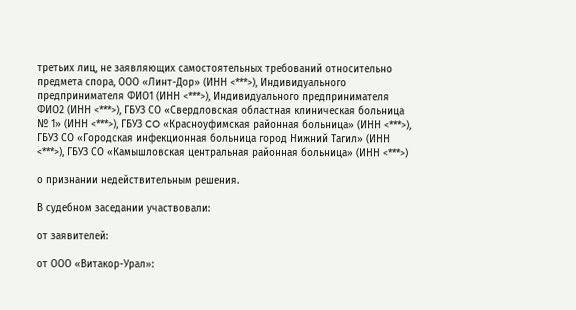третьих лиц, не заявляющих самостоятельных требований относительно предмета спора, ООО «Линт-Дор» (ИНН <***>), Индивидуального предпринимателя ФИО1 (ИНН <***>), Индивидуального предпринимателя ФИО2 (ИНН <***>), ГБУЗ СО «Свердловская областная клиническая больница № 1» (ИНН <***>), ГБУЗ CO «Красноуфимская районная больница» (ИНН <***>), ГБУЗ СО «Городская инфекционная больница город Нижний Тагил» (ИНН <***>), ГБУЗ СО «Камышловская центральная районная больница» (ИНН <***>)

о признании недействительным решения.

В судебном заседании участвовали:

от заявителей:

от ООО «Витакор-Урал»: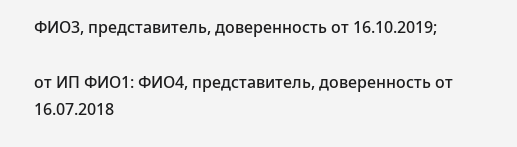ФИО3, представитель, доверенность от 16.10.2019;

от ИП ФИО1: ФИО4, представитель, доверенность от 16.07.2018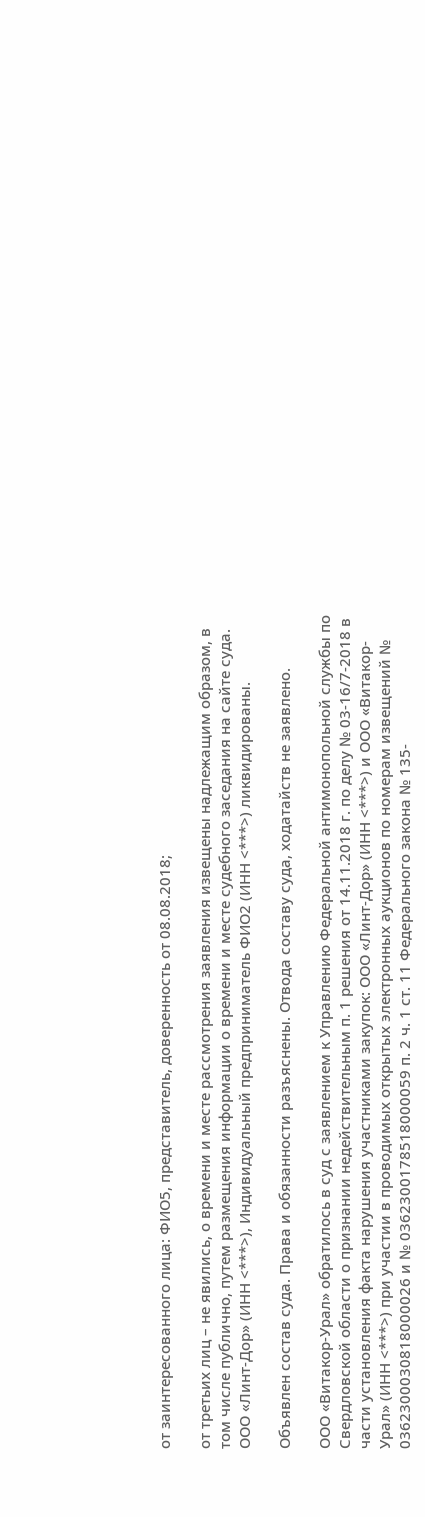от заинтересованного лица: ФИО5, представитель, доверенность от 08.08.2018;

от третьих лиц – не явились, о времени и месте рассмотрения заявления извещены надлежащим образом, в том числе публично, путем размещения информации о времени и месте судебного заседания на сайте суда. ООО «Линт-Дор» (ИНН <***>), Индивидуальный предприниматель ФИО2 (ИНН <***>) ликвидированы.

Объявлен состав суда. Права и обязанности разъяснены. Отвода составу суда, ходатайств не заявлено.

ООО «Витакор-Урал» обратилось в суд с заявлением к Управлению Федеральной антимонопольной службы по Свердловской области о признании недействительным п. 1 решения от 14.11.2018 г. по делу № 03-16/7-2018 в части установления факта нарушения участниками закупок: ООО «Линт-Дор» (ИНН <***>) и ООО «Витакор-Урал» (ИНН <***>) при участии в проводимых открытых электронных аукционов по номерам извещений № 0362300030818000026 и № 0362300178518000059 п. 2 ч. 1 ст. 11 Федерального закона № 135-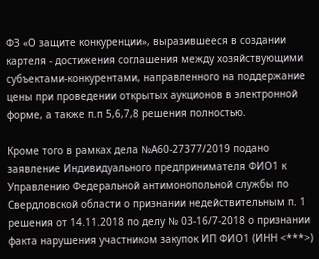ФЗ «О защите конкуренции», выразившееся в создании картеля - достижения соглашения между хозяйствующими субъектами-конкурентами, направленного на поддержание цены при проведении открытых аукционов в электронной форме, а также п.п 5,6,7,8 решения полностью.

Кроме того в рамках дела №А60-27377/2019 подано заявление Индивидуального предпринимателя ФИО1 к Управлению Федеральной антимонопольной службы по Свердловской области о признании недействительным п. 1 решения от 14.11.2018 по делу № 03-16/7-2018 о признании факта нарушения участником закупок ИП ФИО1 (ИНН <***>)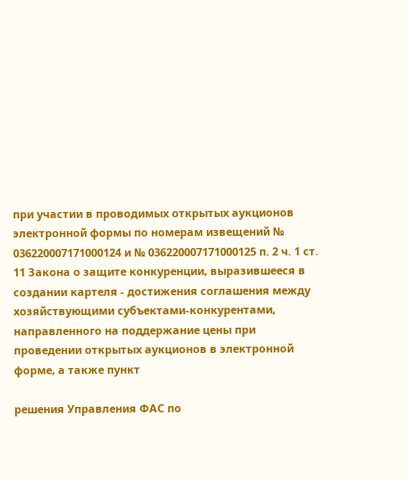при участии в проводимых открытых аукционов электронной формы по номерам извещений № 036220007171000124 и № 036220007171000125 п. 2 ч. 1 ст. 11 Закона о защите конкуренции, выразившееся в создании картеля - достижения соглашения между хозяйствующими субъектами-конкурентами, направленного на поддержание цены при проведении открытых аукционов в электронной форме, а также пункт

решения Управления ФАС по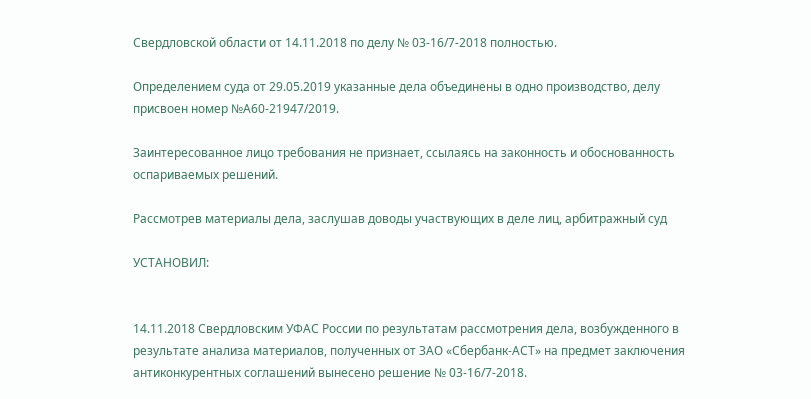Свердловской области от 14.11.2018 по делу № 03-16/7-2018 полностью.

Определением суда от 29.05.2019 указанные дела объединены в одно производство, делу присвоен номер №А60-21947/2019.

Заинтересованное лицо требования не признает, ссылаясь на законность и обоснованность оспариваемых решений.

Рассмотрев материалы дела, заслушав доводы участвующих в деле лиц, арбитражный суд

УСТАНОВИЛ:


14.11.2018 Свердловским УФАС России по результатам рассмотрения дела, возбужденного в результате анализа материалов, полученных от ЗАО «Сбербанк-АСТ» на предмет заключения антиконкурентных соглашений вынесено решение № 03-16/7-2018.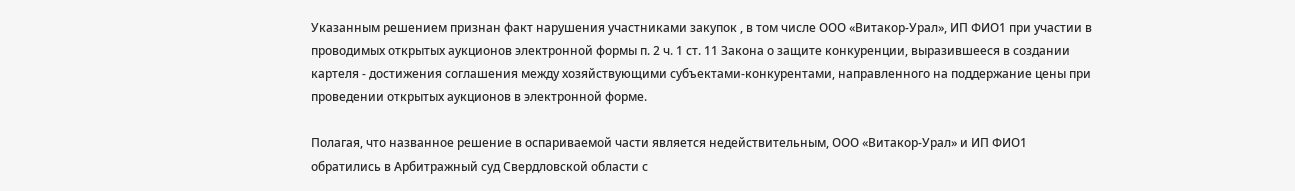Указанным решением признан факт нарушения участниками закупок , в том числе ООО «Витакор-Урал», ИП ФИО1 при участии в проводимых открытых аукционов электронной формы п. 2 ч. 1 ст. 11 Закона о защите конкуренции, выразившееся в создании картеля - достижения соглашения между хозяйствующими субъектами-конкурентами, направленного на поддержание цены при проведении открытых аукционов в электронной форме.

Полагая, что названное решение в оспариваемой части является недействительным, ООО «Витакор-Урал» и ИП ФИО1 обратились в Арбитражный суд Свердловской области с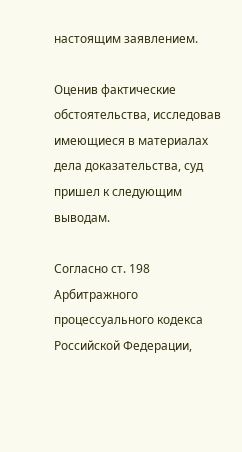настоящим заявлением.

Оценив фактические обстоятельства, исследовав имеющиеся в материалах дела доказательства, суд пришел к следующим выводам.

Согласно ст. 198 Арбитражного процессуального кодекса Российской Федерации,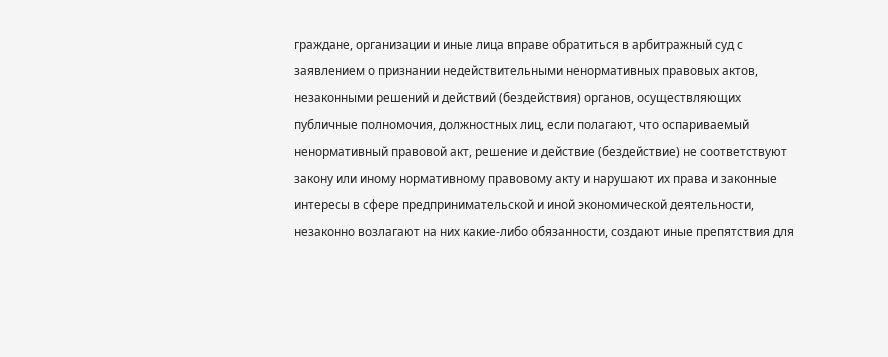граждане, организации и иные лица вправе обратиться в арбитражный суд с заявлением о признании недействительными ненормативных правовых актов, незаконными решений и действий (бездействия) органов, осуществляющих публичные полномочия, должностных лиц, если полагают, что оспариваемый ненормативный правовой акт, решение и действие (бездействие) не соответствуют закону или иному нормативному правовому акту и нарушают их права и законные интересы в сфере предпринимательской и иной экономической деятельности, незаконно возлагают на них какие-либо обязанности, создают иные препятствия для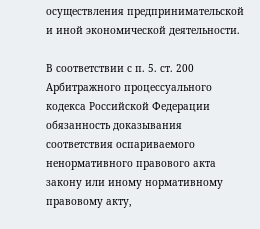осуществления предпринимательской и иной экономической деятельности.

В соответствии с п. 5. ст. 200 Арбитражного процессуального кодекса Российской Федерации обязанность доказывания соответствия оспариваемого ненормативного правового акта закону или иному нормативному правовому акту,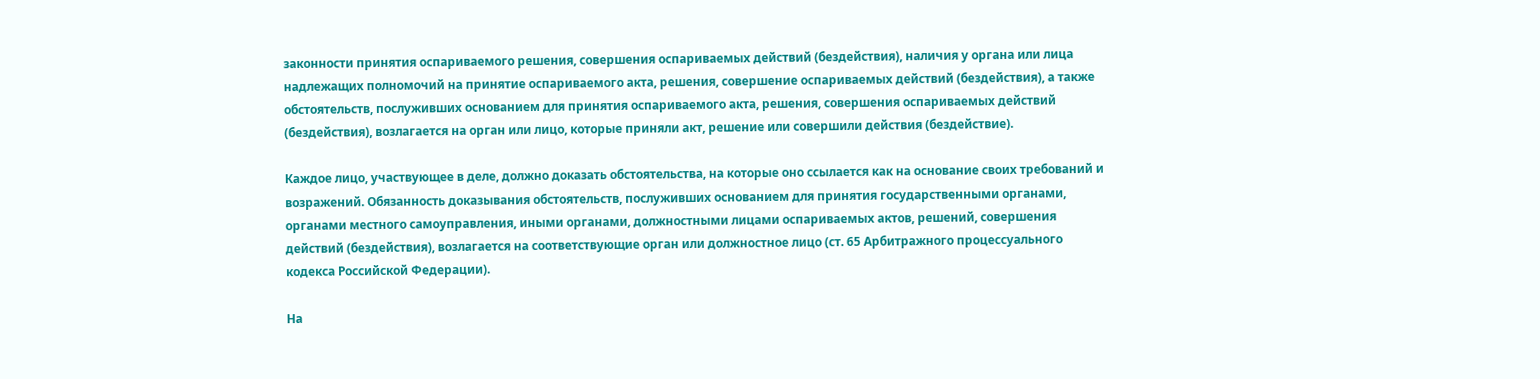законности принятия оспариваемого решения, совершения оспариваемых действий (бездействия), наличия у органа или лица надлежащих полномочий на принятие оспариваемого акта, решения, совершение оспариваемых действий (бездействия), а также обстоятельств, послуживших основанием для принятия оспариваемого акта, решения, совершения оспариваемых действий (бездействия), возлагается на орган или лицо, которые приняли акт, решение или совершили действия (бездействие).

Каждое лицо, участвующее в деле, должно доказать обстоятельства, на которые оно ссылается как на основание своих требований и возражений. Обязанность доказывания обстоятельств, послуживших основанием для принятия государственными органами, органами местного самоуправления, иными органами, должностными лицами оспариваемых актов, решений, совершения действий (бездействия), возлагается на соответствующие орган или должностное лицо (ст. 65 Арбитражного процессуального кодекса Российской Федерации).

На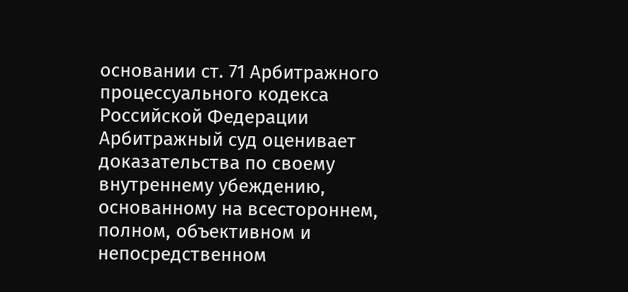основании ст. 71 Арбитражного процессуального кодекса Российской Федерации Арбитражный суд оценивает доказательства по своему внутреннему убеждению, основанному на всестороннем, полном, объективном и непосредственном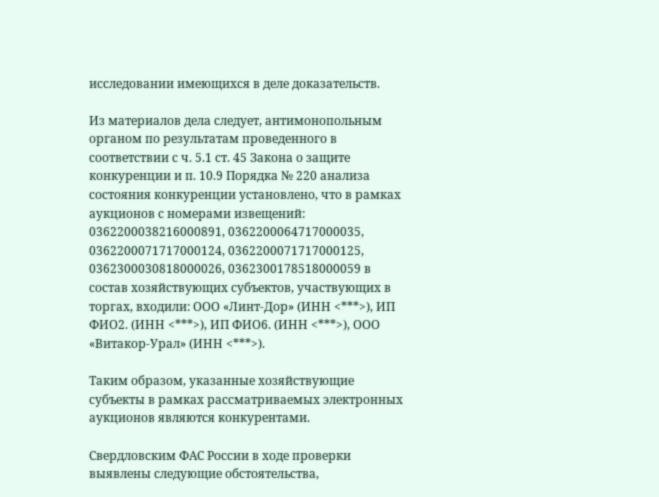исследовании имеющихся в деле доказательств.

Из материалов дела следует, антимонопольным органом по результатам проведенного в соответствии с ч. 5.1 ст. 45 Закона о защите конкуренции и п. 10.9 Порядка № 220 анализа состояния конкуренции установлено, что в рамках аукционов с номерами извещений: 0362200038216000891, 0362200064717000035, 0362200071717000124, 0362200071717000125, 0362300030818000026, 0362300178518000059 в состав хозяйствующих субъектов, участвующих в торгах, входили: ООО «Линт-Дор» (ИНН <***>), ИП ФИО2. (ИНН <***>), ИП ФИО6. (ИНН <***>), ООО «Витакор-Урал» (ИНН <***>).

Таким образом, указанные хозяйствующие субъекты в рамках рассматриваемых электронных аукционов являются конкурентами.

Свердловским ФАС России в ходе проверки выявлены следующие обстоятельства,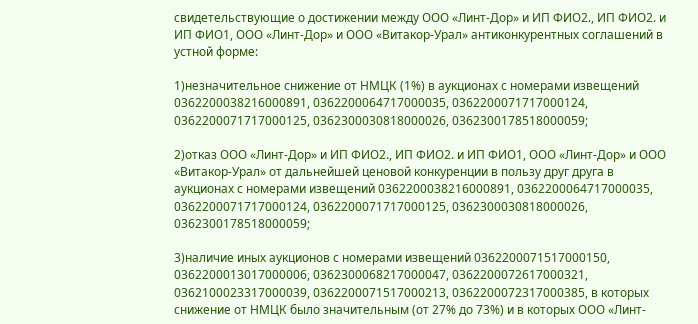свидетельствующие о достижении между ООО «Линт-Дор» и ИП ФИО2., ИП ФИО2. и ИП ФИО1, ООО «Линт-Дор» и ООО «Витакор-Урал» антиконкурентных соглашений в устной форме:

1)незначительное снижение от НМЦК (1%) в аукционах с номерами извещений 0362200038216000891, 0362200064717000035, 0362200071717000124, 0362200071717000125, 0362300030818000026, 0362300178518000059;

2)отказ ООО «Линт-Дор» и ИП ФИО2., ИП ФИО2. и ИП ФИО1, ООО «Линт-Дор» и ООО «Витакор-Урал» от дальнейшей ценовой конкуренции в пользу друг друга в аукционах с номерами извещений 0362200038216000891, 0362200064717000035, 0362200071717000124, 0362200071717000125, 0362300030818000026, 0362300178518000059;

3)наличие иных аукционов с номерами извещений 0362200071517000150, 0362200013017000006, 0362300068217000047, 0362200072617000321, 0362100023317000039, 0362200071517000213, 0362200072317000385, в которых снижение от НМЦК было значительным (от 27% до 73%) и в которых ООО «Линт-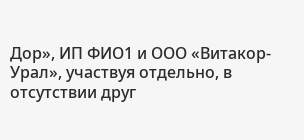Дор», ИП ФИО1 и ООО «Витакор-Урал», участвуя отдельно, в отсутствии друг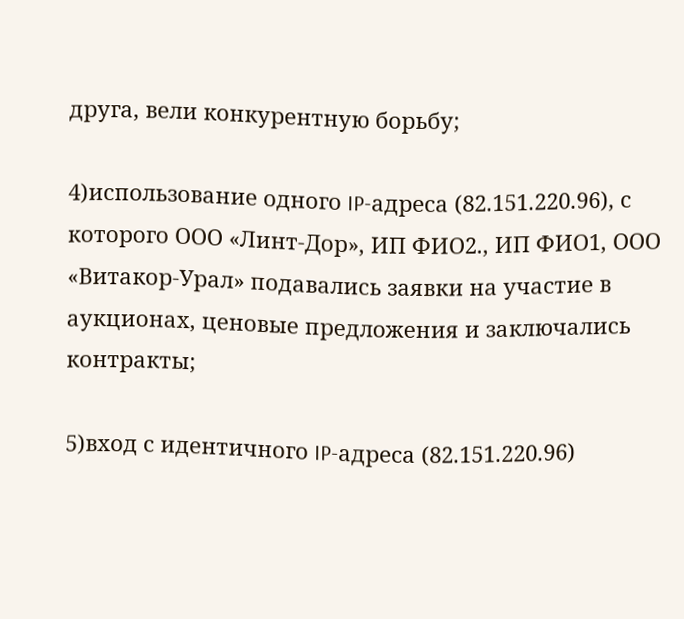друга, вели конкурентную борьбу;

4)использование одного IP-адреса (82.151.220.96), с которого ООО «Линт-Дор», ИП ФИО2., ИП ФИО1, ООО «Витакор-Урал» подавались заявки на участие в аукционах, ценовые предложения и заключались контракты;

5)вход с идентичного IP-адреса (82.151.220.96)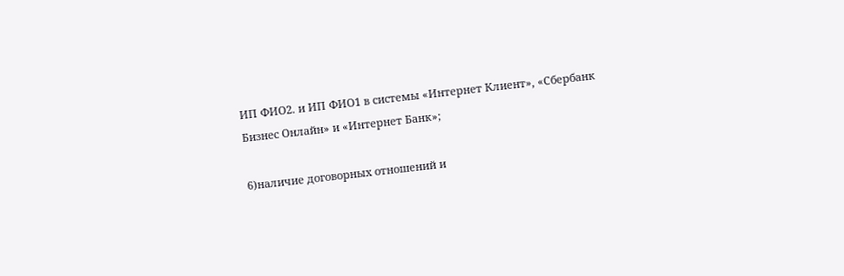ИП ФИО2. и ИП ФИО1 в системы «Интернет Клиент», «Сбербанк Бизнес Онлайн» и «Интернет Банк»;

6)наличие договорных отношений и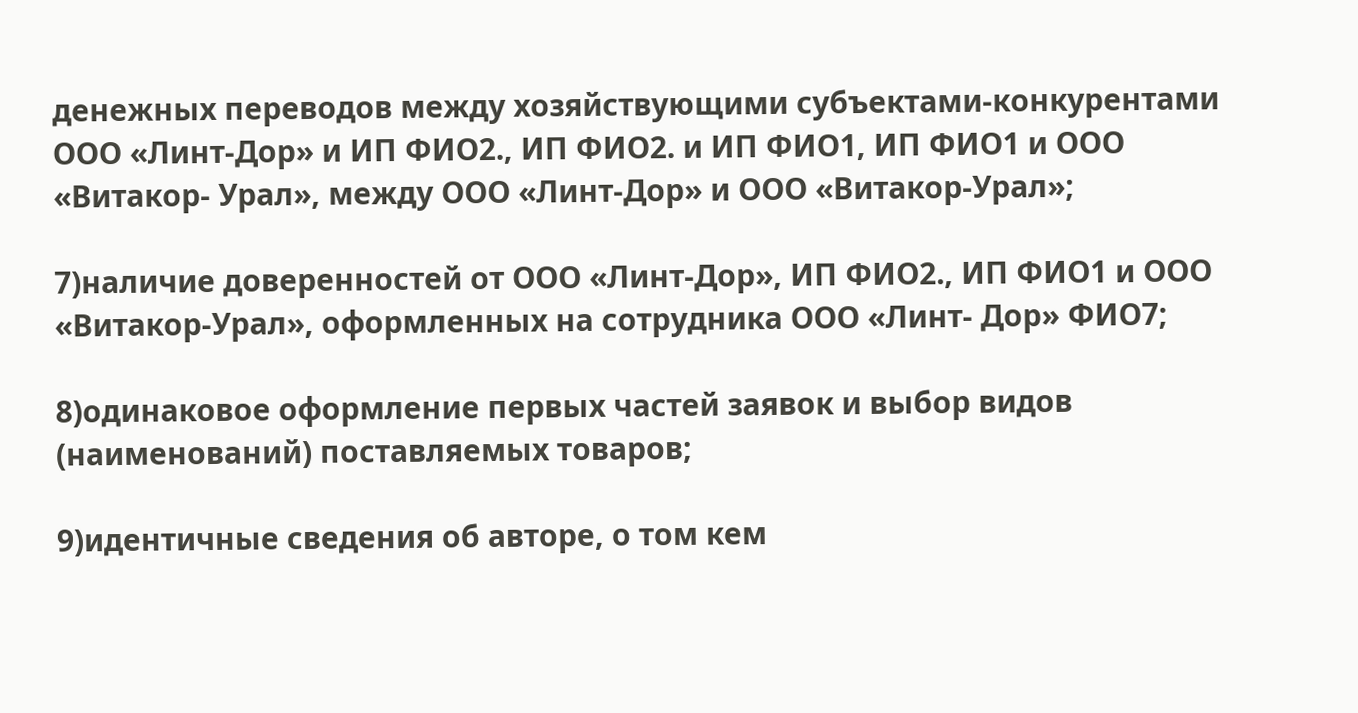денежных переводов между хозяйствующими субъектами-конкурентами ООО «Линт-Дор» и ИП ФИО2., ИП ФИО2. и ИП ФИО1, ИП ФИО1 и ООО «Витакор- Урал», между ООО «Линт-Дор» и ООО «Витакор-Урал»;

7)наличие доверенностей от ООО «Линт-Дор», ИП ФИО2., ИП ФИО1 и ООО «Витакор-Урал», оформленных на сотрудника ООО «Линт- Дор» ФИО7;

8)одинаковое оформление первых частей заявок и выбор видов (наименований) поставляемых товаров;

9)идентичные сведения об авторе, о том кем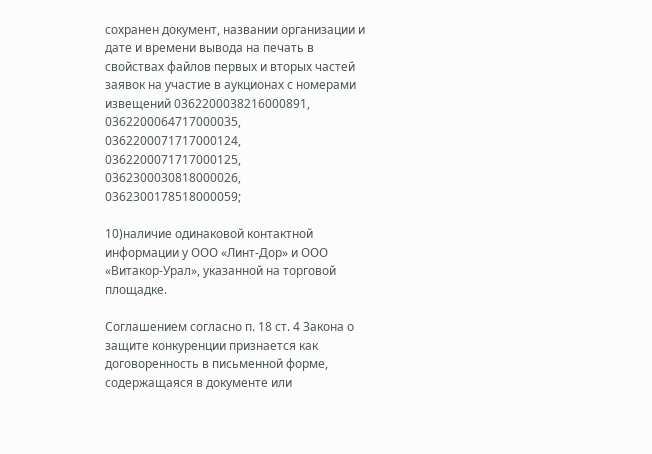сохранен документ, названии организации и дате и времени вывода на печать в свойствах файлов первых и вторых частей заявок на участие в аукционах с номерами извещений 0362200038216000891, 0362200064717000035, 0362200071717000124, 0362200071717000125, 0362300030818000026, 0362300178518000059;

10)наличие одинаковой контактной информации у ООО «Линт-Дор» и ООО «Витакор-Урал», указанной на торговой площадке.

Соглашением согласно п. 18 ст. 4 Закона о защите конкуренции признается как договоренность в письменной форме, содержащаяся в документе или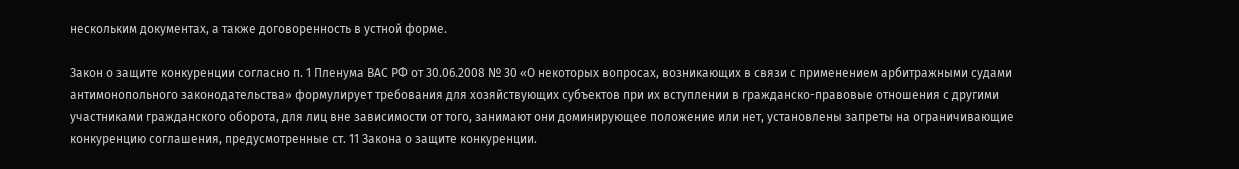нескольким документах, а также договоренность в устной форме.

Закон о защите конкуренции согласно п. 1 Пленума ВАС РФ от 30.06.2008 № 30 «О некоторых вопросах, возникающих в связи с применением арбитражными судами антимонопольного законодательства» формулирует требования для хозяйствующих субъектов при их вступлении в гражданско-правовые отношения с другими участниками гражданского оборота, для лиц вне зависимости от того, занимают они доминирующее положение или нет, установлены запреты на ограничивающие конкуренцию соглашения, предусмотренные ст. 11 Закона о защите конкуренции.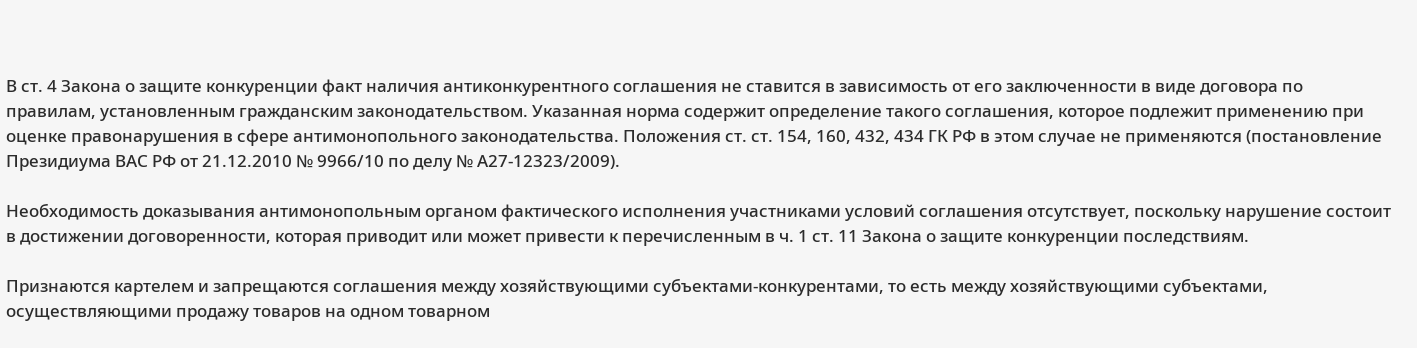В ст. 4 Закона о защите конкуренции факт наличия антиконкурентного соглашения не ставится в зависимость от его заключенности в виде договора по правилам, установленным гражданским законодательством. Указанная норма содержит определение такого соглашения, которое подлежит применению при оценке правонарушения в сфере антимонопольного законодательства. Положения ст. ст. 154, 160, 432, 434 ГК РФ в этом случае не применяются (постановление Президиума ВАС РФ от 21.12.2010 № 9966/10 по делу № А27-12323/2009).

Необходимость доказывания антимонопольным органом фактического исполнения участниками условий соглашения отсутствует, поскольку нарушение состоит в достижении договоренности, которая приводит или может привести к перечисленным в ч. 1 ст. 11 Закона о защите конкуренции последствиям.

Признаются картелем и запрещаются соглашения между хозяйствующими субъектами-конкурентами, то есть между хозяйствующими субъектами, осуществляющими продажу товаров на одном товарном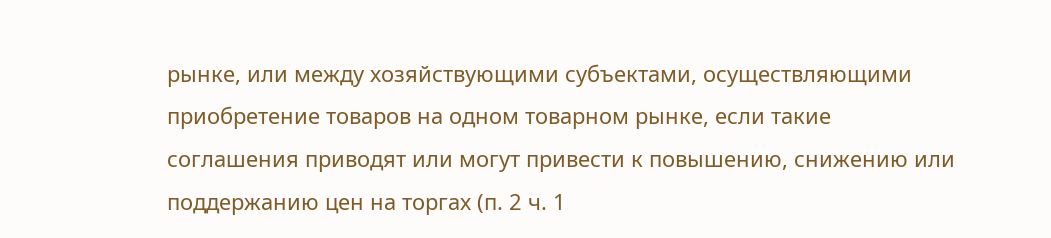рынке, или между хозяйствующими субъектами, осуществляющими приобретение товаров на одном товарном рынке, если такие соглашения приводят или могут привести к повышению, снижению или поддержанию цен на торгах (п. 2 ч. 1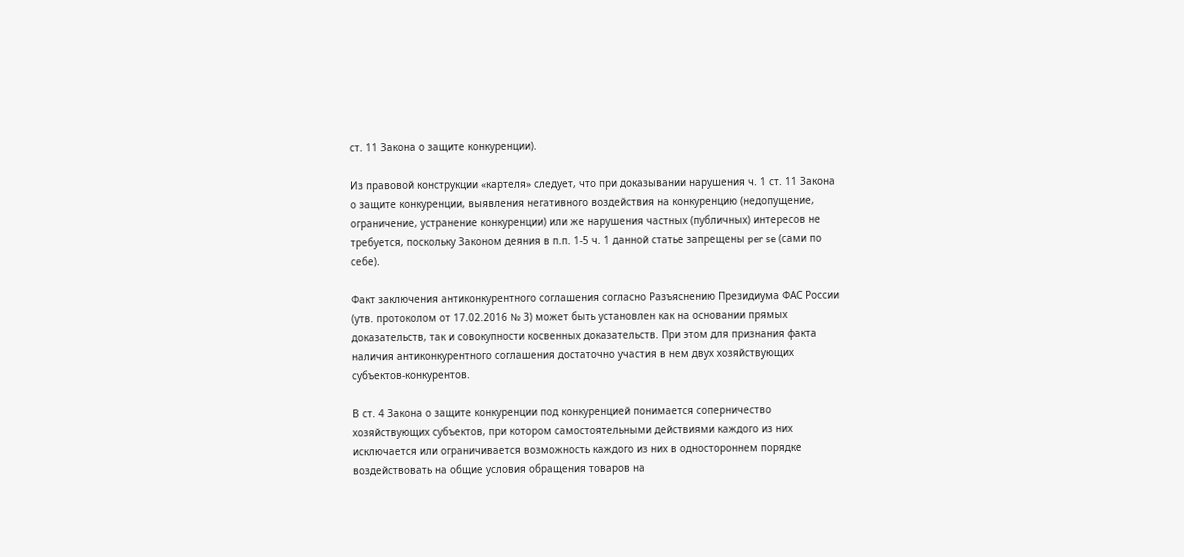ст. 11 Закона о защите конкуренции).

Из правовой конструкции «картеля» следует, что при доказывании нарушения ч. 1 ст. 11 Закона о защите конкуренции, выявления негативного воздействия на конкуренцию (недопущение, ограничение, устранение конкуренции) или же нарушения частных (публичных) интересов не требуется, поскольку Законом деяния в п.п. 1-5 ч. 1 данной статье запрещены per se (сами по себе).

Факт заключения антиконкурентного соглашения согласно Разъяснению Президиума ФАС России (утв. протоколом от 17.02.2016 № 3) может быть установлен как на основании прямых доказательств, так и совокупности косвенных доказательств. При этом для признания факта наличия антиконкурентного соглашения достаточно участия в нем двух хозяйствующих субъектов-конкурентов.

В ст. 4 Закона о защите конкуренции под конкуренцией понимается соперничество хозяйствующих субъектов, при котором самостоятельными действиями каждого из них исключается или ограничивается возможность каждого из них в одностороннем порядке воздействовать на общие условия обращения товаров на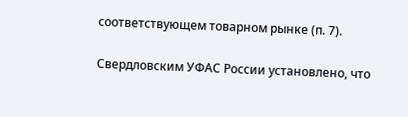соответствующем товарном рынке (п. 7).

Свердловским УФАС России установлено, что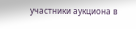участники аукциона в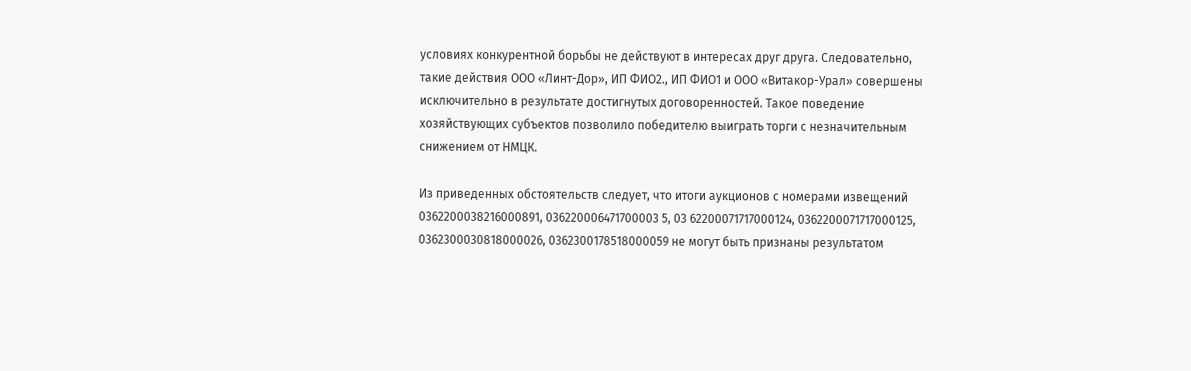условиях конкурентной борьбы не действуют в интересах друг друга. Следовательно, такие действия ООО «Линт-Дор», ИП ФИО2., ИП ФИО1 и ООО «Витакор-Урал» совершены исключительно в результате достигнутых договоренностей. Такое поведение хозяйствующих субъектов позволило победителю выиграть торги с незначительным снижением от НМЦК.

Из приведенных обстоятельств следует, что итоги аукционов с номерами извещений 0362200038216000891, 036220006471700003 5, 03 62200071717000124, 0362200071717000125, 0362300030818000026, 0362300178518000059 не могут быть признаны результатом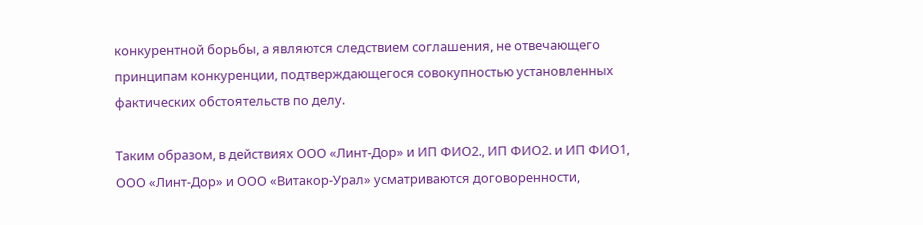конкурентной борьбы, а являются следствием соглашения, не отвечающего принципам конкуренции, подтверждающегося совокупностью установленных фактических обстоятельств по делу.

Таким образом, в действиях ООО «Линт-Дор» и ИП ФИО2., ИП ФИО2. и ИП ФИО1, ООО «Линт-Дор» и ООО «Витакор-Урал» усматриваются договоренности,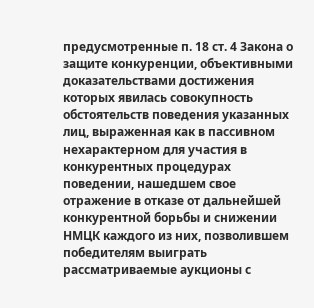предусмотренные п. 18 ст. 4 Закона о защите конкуренции, объективными доказательствами достижения которых явилась совокупность обстоятельств поведения указанных лиц, выраженная как в пассивном нехарактерном для участия в конкурентных процедурах поведении, нашедшем свое отражение в отказе от дальнейшей конкурентной борьбы и снижении НМЦК каждого из них, позволившем победителям выиграть рассматриваемые аукционы с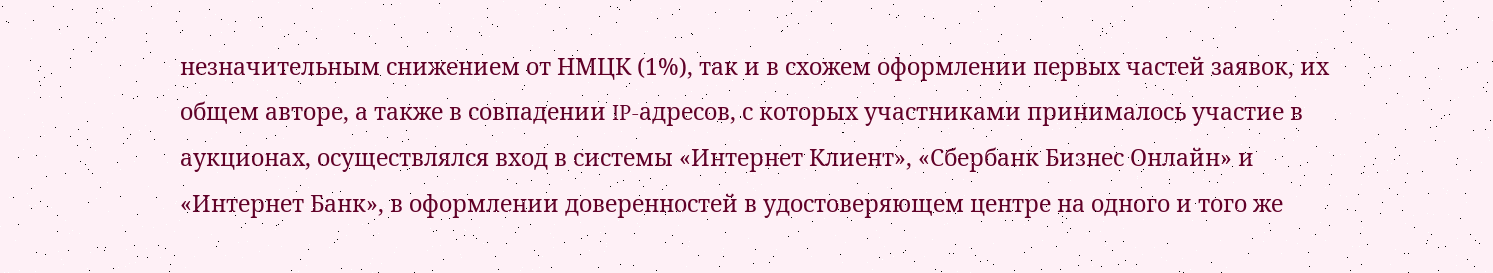незначительным снижением от НМЦК (1%), так и в схожем оформлении первых частей заявок, их общем авторе, а также в совпадении IP-адресов, с которых участниками принималось участие в аукционах, осуществлялся вход в системы «Интернет Клиент», «Сбербанк Бизнес Онлайн» и «Интернет Банк», в оформлении доверенностей в удостоверяющем центре на одного и того же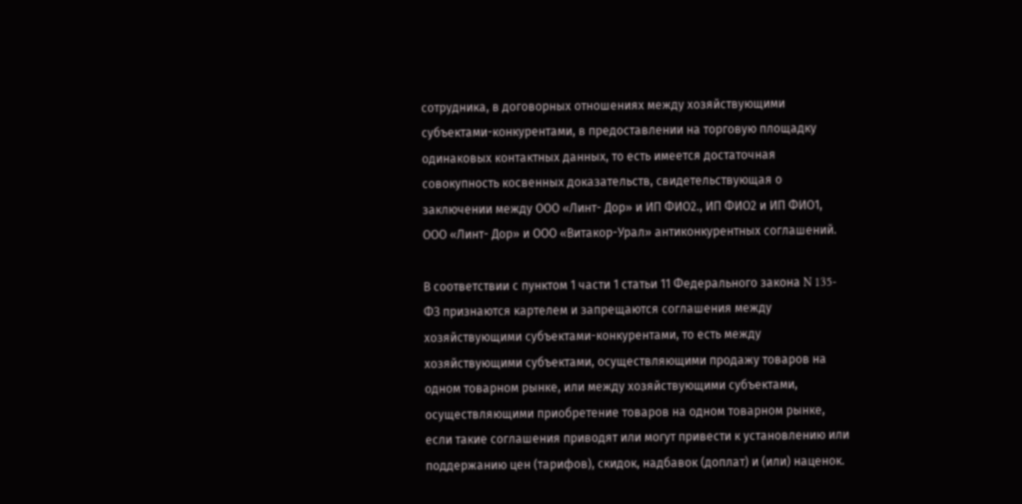сотрудника, в договорных отношениях между хозяйствующими субъектами-конкурентами, в предоставлении на торговую площадку одинаковых контактных данных, то есть имеется достаточная совокупность косвенных доказательств, свидетельствующая о заключении между ООО «Линт- Дор» и ИП ФИО2., ИП ФИО2 и ИП ФИО1, ООО «Линт- Дор» и ООО «Витакор-Урал» антиконкурентных соглашений.

В соответствии с пунктом 1 части 1 статьи 11 Федерального закона N 135-ФЗ признаются картелем и запрещаются соглашения между хозяйствующими субъектами-конкурентами, то есть между хозяйствующими субъектами, осуществляющими продажу товаров на одном товарном рынке, или между хозяйствующими субъектами, осуществляющими приобретение товаров на одном товарном рынке, если такие соглашения приводят или могут привести к установлению или поддержанию цен (тарифов), скидок, надбавок (доплат) и (или) наценок.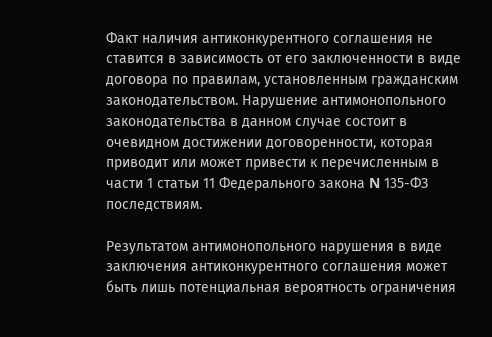Факт наличия антиконкурентного соглашения не ставится в зависимость от его заключенности в виде договора по правилам, установленным гражданским законодательством. Нарушение антимонопольного законодательства в данном случае состоит в очевидном достижении договоренности, которая приводит или может привести к перечисленным в части 1 статьи 11 Федерального закона N 135-ФЗ последствиям.

Результатом антимонопольного нарушения в виде заключения антиконкурентного соглашения может быть лишь потенциальная вероятность ограничения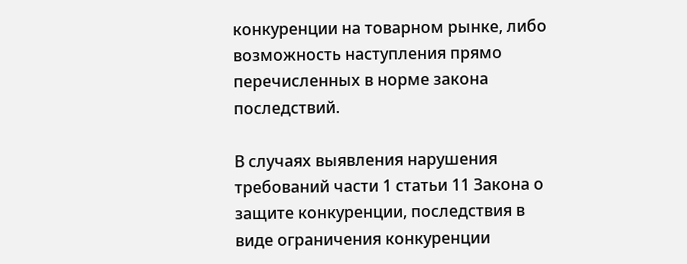конкуренции на товарном рынке, либо возможность наступления прямо перечисленных в норме закона последствий.

В случаях выявления нарушения требований части 1 статьи 11 Закона о защите конкуренции, последствия в виде ограничения конкуренции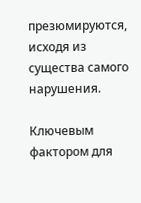презюмируются, исходя из существа самого нарушения.

Ключевым фактором для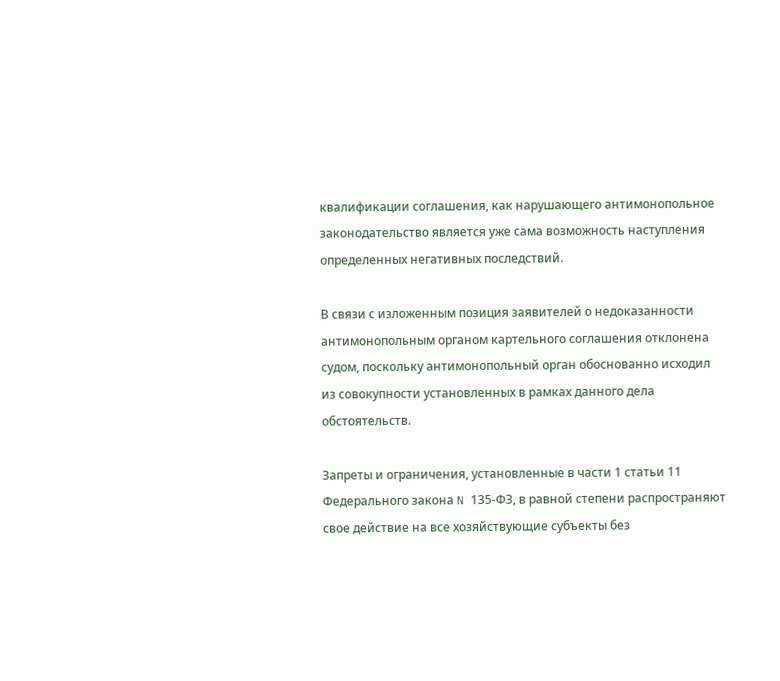квалификации соглашения, как нарушающего антимонопольное законодательство является уже сама возможность наступления определенных негативных последствий.

В связи с изложенным позиция заявителей о недоказанности антимонопольным органом картельного соглашения отклонена судом, поскольку антимонопольный орган обоснованно исходил из совокупности установленных в рамках данного дела обстоятельств.

Запреты и ограничения, установленные в части 1 статьи 11 Федерального закона N 135-ФЗ, в равной степени распространяют свое действие на все хозяйствующие субъекты без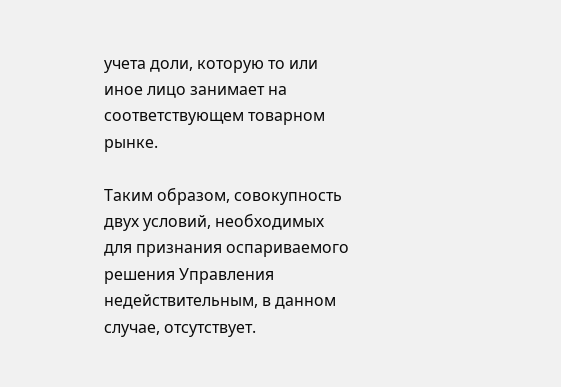учета доли, которую то или иное лицо занимает на соответствующем товарном рынке.

Таким образом, совокупность двух условий, необходимых для признания оспариваемого решения Управления недействительным, в данном случае, отсутствует.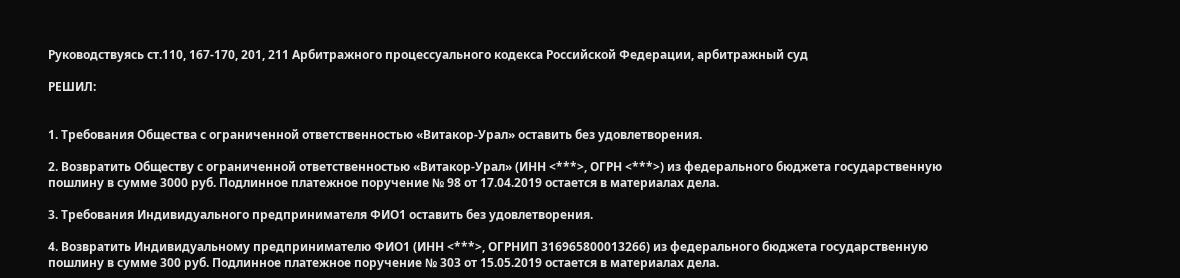Руководствуясь ст.110, 167-170, 201, 211 Арбитражного процессуального кодекса Российской Федерации, арбитражный суд

РЕШИЛ:


1. Требования Общества с ограниченной ответственностью «Витакор-Урал» оставить без удовлетворения.

2. Возвратить Обществу с ограниченной ответственностью «Витакор-Урал» (ИНН <***>, ОГРН <***>) из федерального бюджета государственную пошлину в сумме 3000 руб. Подлинное платежное поручение № 98 от 17.04.2019 остается в материалах дела.

3. Требования Индивидуального предпринимателя ФИО1 оставить без удовлетворения.

4. Возвратить Индивидуальному предпринимателю ФИО1 (ИНН <***>, ОГРНИП 316965800013266) из федерального бюджета государственную пошлину в сумме 300 руб. Подлинное платежное поручение № 303 от 15.05.2019 остается в материалах дела.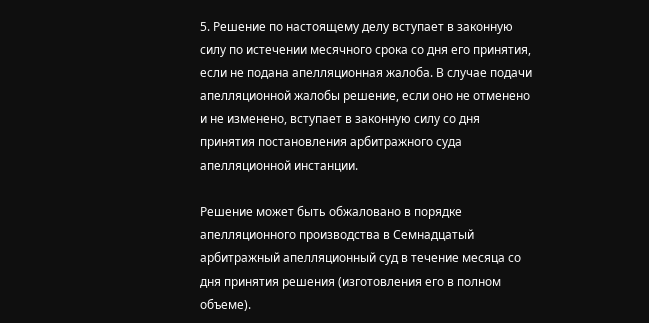5. Решение по настоящему делу вступает в законную силу по истечении месячного срока со дня его принятия, если не подана апелляционная жалоба. В случае подачи апелляционной жалобы решение, если оно не отменено и не изменено, вступает в законную силу со дня принятия постановления арбитражного суда апелляционной инстанции.

Решение может быть обжаловано в порядке апелляционного производства в Семнадцатый арбитражный апелляционный суд в течение месяца со дня принятия решения (изготовления его в полном объеме).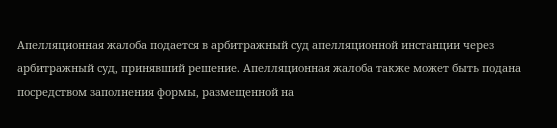Апелляционная жалоба подается в арбитражный суд апелляционной инстанции через арбитражный суд, принявший решение. Апелляционная жалоба также может быть подана посредством заполнения формы, размещенной на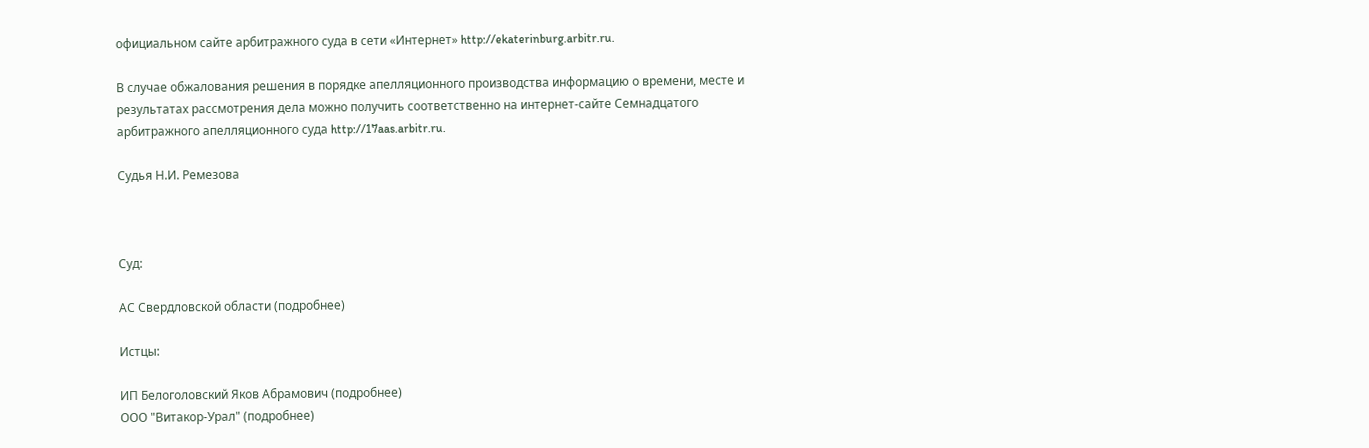официальном сайте арбитражного суда в сети «Интернет» http://ekaterinburg.arbitr.ru.

В случае обжалования решения в порядке апелляционного производства информацию о времени, месте и результатах рассмотрения дела можно получить соответственно на интернет-сайте Семнадцатого арбитражного апелляционного суда http://17aas.arbitr.ru.

Судья Н.И. Ремезова



Суд:

АС Свердловской области (подробнее)

Истцы:

ИП Белоголовский Яков Абрамович (подробнее)
ООО "Витакор-Урал" (подробнее)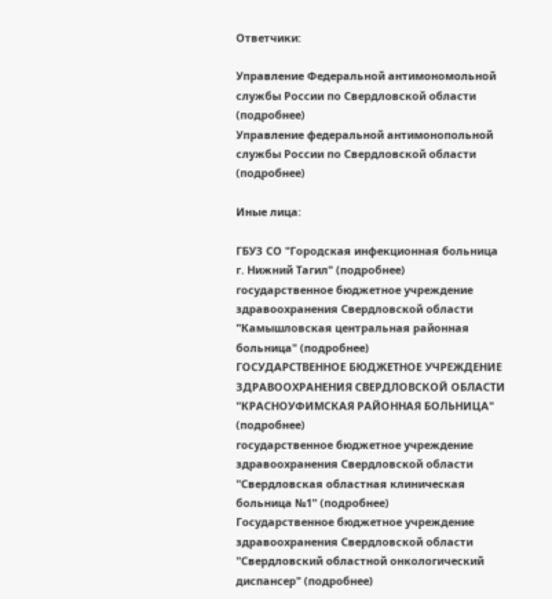Ответчики:

Управление Федеральной антимономольной службы России по Свердловской области (подробнее)
Управление федеральной антимонопольной службы России по Свердловской области (подробнее)

Иные лица:

ГБУЗ СО "Городская инфекционная больница г. Нижний Тагил" (подробнее)
государственное бюджетное учреждение здравоохранения Свердловской области "Камышловская центральная районная больница" (подробнее)
ГОСУДАРСТВЕННОЕ БЮДЖЕТНОЕ УЧРЕЖДЕНИЕ ЗДРАВООХРАНЕНИЯ СВЕРДЛОВСКОЙ ОБЛАСТИ "КРАСНОУФИМСКАЯ РАЙОННАЯ БОЛЬНИЦА" (подробнее)
государственное бюджетное учреждение здравоохранения Свердловской области "Свердловская областная клиническая больница №1" (подробнее)
Государственное бюджетное учреждение здравоохранения Свердловской области "Свердловский областной онкологический диспансер" (подробнее)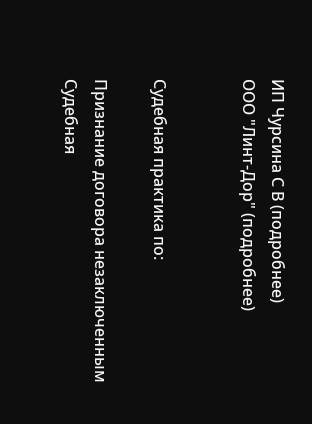ИП Чурсина С В (подробнее)
ООО "Линт-Дор" (подробнее)


Судебная практика по:

Признание договора незаключенным
Судебная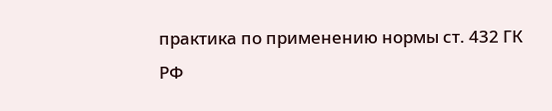практика по применению нормы ст. 432 ГК РФ